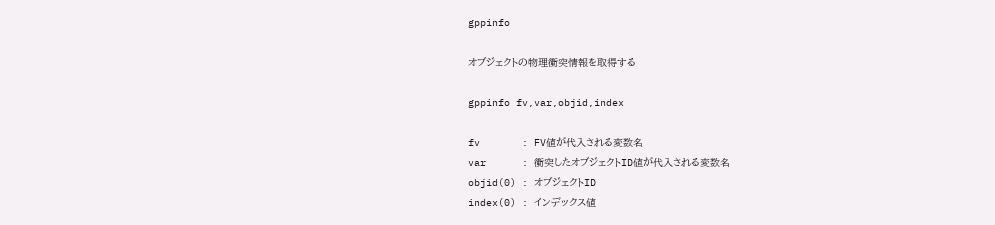gppinfo

オブジェクトの物理衝突情報を取得する

gppinfo fv,var,objid,index

fv       : FV値が代入される変数名
var      : 衝突したオブジェクトID値が代入される変数名
objid(0) : オブジェクトID
index(0) : インデックス値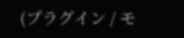(プラグイン / モ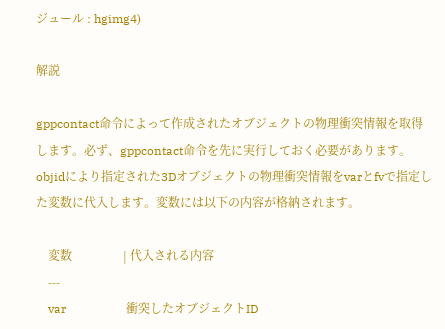ジュール : hgimg4)

解説

gppcontact命令によって作成されたオブジェクトの物理衝突情報を取得します。必ず、gppcontact命令を先に実行しておく必要があります。
objidにより指定された3Dオブジェクトの物理衝突情報をvarとfvで指定した変数に代入します。変数には以下の内容が格納されます。

    変数                 | 代入される内容
    ---
    var                    衝突したオブジェクトID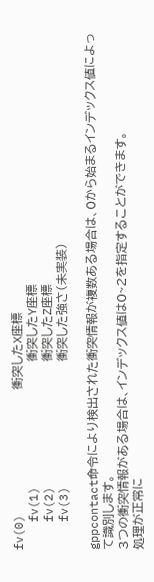fv(0)                  衝突したX座標
    fv(1)                  衝突したY座標
    fv(2)                  衝突したZ座標
    fv(3)                  衝突した強さ(未実装)

gppcontact命令により検出された衝突情報が複数ある場合は、0から始まるインデックス値によって識別します。
3つの衝突情報がある場合は、インデックス値は0~2を指定することができます。
処理が正常に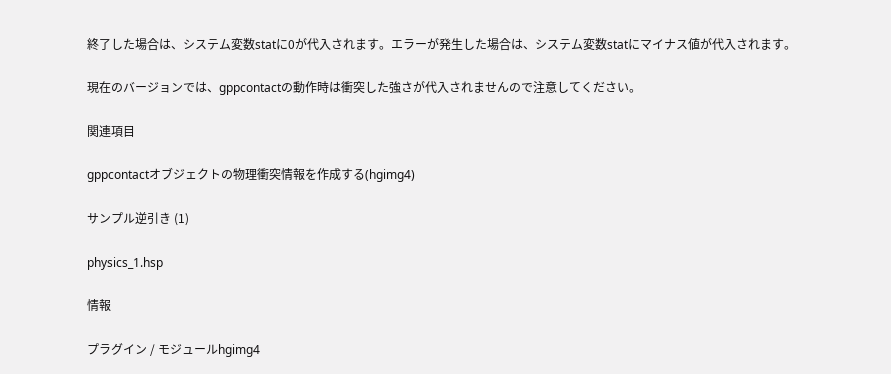終了した場合は、システム変数statに0が代入されます。エラーが発生した場合は、システム変数statにマイナス値が代入されます。

現在のバージョンでは、gppcontactの動作時は衝突した強さが代入されませんので注意してください。

関連項目

gppcontactオブジェクトの物理衝突情報を作成する(hgimg4)

サンプル逆引き (1)

physics_1.hsp

情報

プラグイン / モジュールhgimg4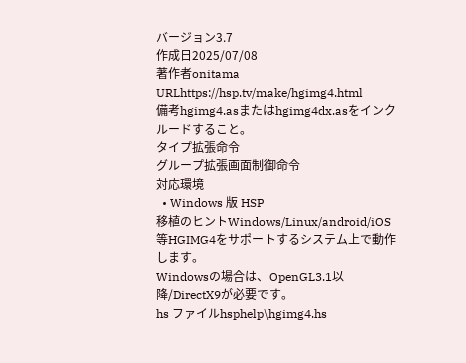バージョン3.7
作成日2025/07/08
著作者onitama
URLhttps://hsp.tv/make/hgimg4.html
備考hgimg4.asまたはhgimg4dx.asをインクルードすること。
タイプ拡張命令
グループ拡張画面制御命令
対応環境
  • Windows 版 HSP
移植のヒントWindows/Linux/android/iOS等HGIMG4をサポートするシステム上で動作します。
Windowsの場合は、OpenGL3.1以降/DirectX9が必要です。
hs ファイルhsphelp\hgimg4.hs